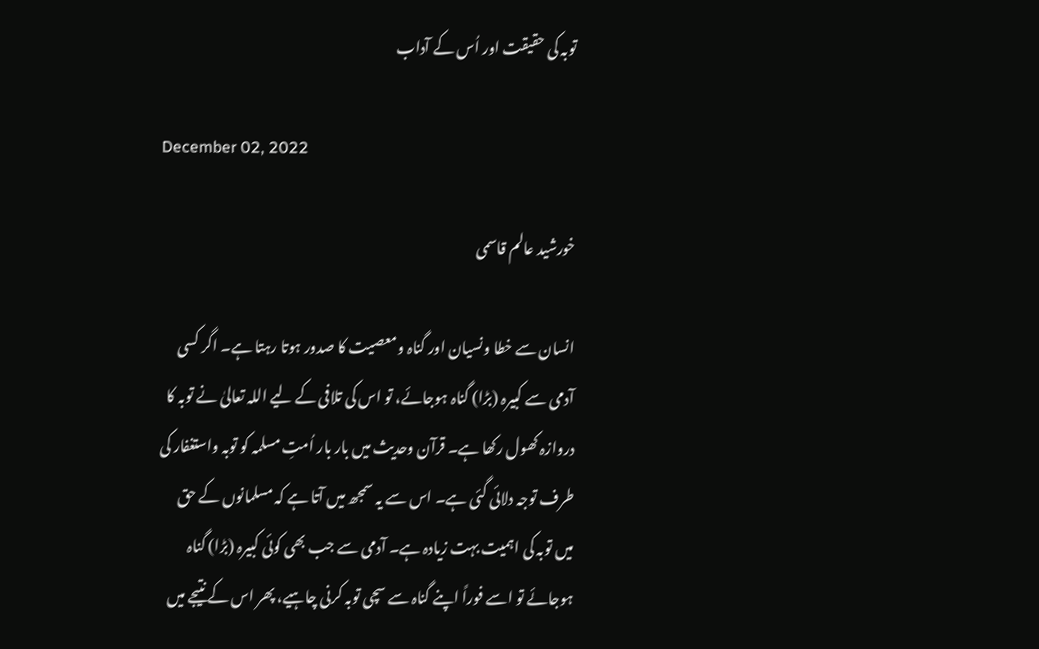توبہ کی حقیقت اور اُس کے آداب

December 02, 2022

خورشید عالم قاسمی

انسان سے خطا ونسیان اور گناہ ومعصیت کا صدور ہوتا رہتا ہے۔ اگر کسی آدمی سے کبیرہ (بڑا) گناہ ہوجائے، تو اس کی تلافی کے لیے اللہ تعالیٰ نے توبہ کا دروازہ کھول رکھا ہے۔ قرآن وحدیث میں بار بار اُمتِ مسلمہ کو توبہ واستغفار کی طرف توجہ دلائی گئی ہے۔ اس سے یہ سمجھ میں آتا ہے کہ مسلمانوں کے حق میں توبہ کی اہمیت بہت زیادہ ہے۔ آدمی سے جب بھی کوئی کبیرہ (بڑا) گناہ ہوجائے تو اسے فوراً اپنے گناہ سے سچی توبہ کرنی چاہیے، پھر اس کے نتیجے میں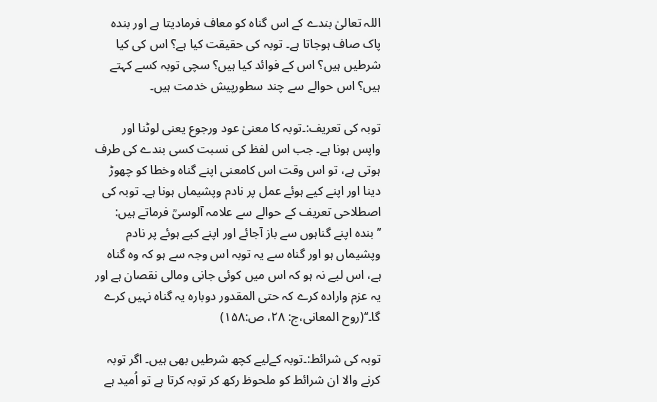اللہ تعالیٰ بندے کے اس گناہ کو معاف فرمادیتا ہے اور بندہ پاک صاف ہوجاتا ہے۔ توبہ کی حقیقت کیا ہے؟ اس کی کیا شرطیں ہیں؟ اس کے فوائد کیا ہیں؟ سچی توبہ کسے کہتے ہیں؟ اس حوالے سے چند سطورپیش خدمت ہیں۔

توبہ کی تعریف:۔توبہ کا معنیٰ عود ورجوع یعنی لوٹنا اور واپس ہونا ہے۔ جب اس لفظ کی نسبت کسی بندے کی طرف ہوتی ہے، تو اس وقت اس کامعنی اپنے گناہ وخطا کو چھوڑ دینا اور اپنے کیے ہوئے عمل پر نادم وپشیماں ہونا ہے۔ توبہ کی اصطلاحی تعریف کے حوالے سے علامہ آلوسیؒ فرماتے ہیں: ’’بندہ اپنے گناہوں سے باز آجائے اور اپنے کیے ہوئے پر نادم وپشیماں ہو اور گناہ سے یہ توبہ اس وجہ سے ہو کہ وہ گناہ ہے، اس لیے نہ ہو کہ اس میں کوئی جانی ومالی نقصان ہے اور یہ عزم وارادہ کرے کہ حتی المقدور دوبارہ یہ گناہ نہیں کرے گا۔‘‘(روح المعانی،ج: ۲۸، ص:۱۵۸)

توبہ کی شرائط:۔توبہ کےلیے کچھ شرطیں بھی ہیں۔ اگر توبہ کرنے والا ان شرائط کو ملحوظ رکھ کر توبہ کرتا ہے تو اُمید ہے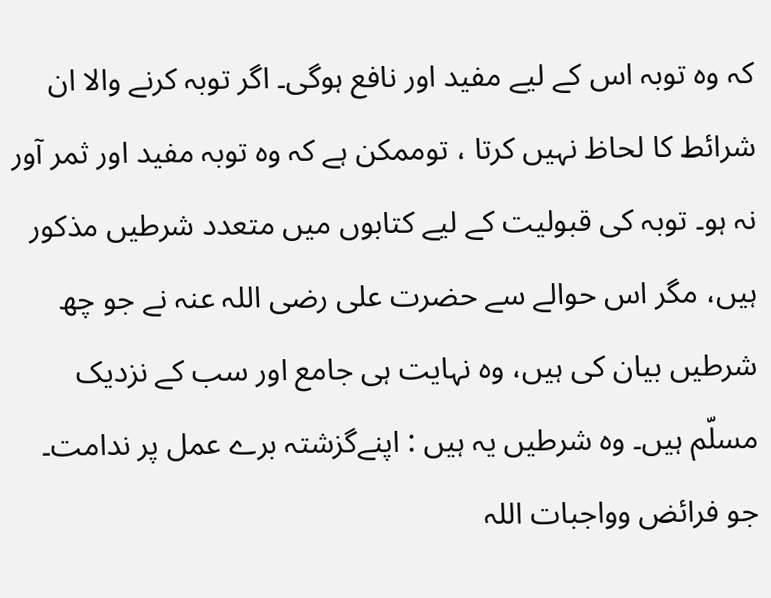کہ وہ توبہ اس کے لیے مفید اور نافع ہوگی۔ اگر توبہ کرنے والا ان شرائط کا لحاظ نہیں کرتا ، توممکن ہے کہ وہ توبہ مفید اور ثمر آور نہ ہو۔ توبہ کی قبولیت کے لیے کتابوں میں متعدد شرطیں مذکور ہیں، مگر اس حوالے سے حضرت علی رضی اللہ عنہ نے جو چھ شرطیں بیان کی ہیں، وہ نہایت ہی جامع اور سب کے نزدیک مسلّم ہیں۔ وہ شرطیں یہ ہیں : اپنےگزشتہ برے عمل پر ندامت۔ جو فرائض وواجبات اللہ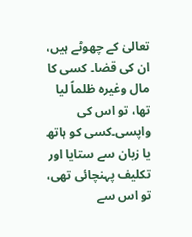تعالیٰ کے چھوٹے ہیں، ان کی قضا۔ کسی کا مال وغیرہ ظلماً لیا تھا، تو اس کی واپسی۔کسی کو ہاتھ یا زبان سے ستایا اور تکلیف پہنچائی تھی، تو اس سے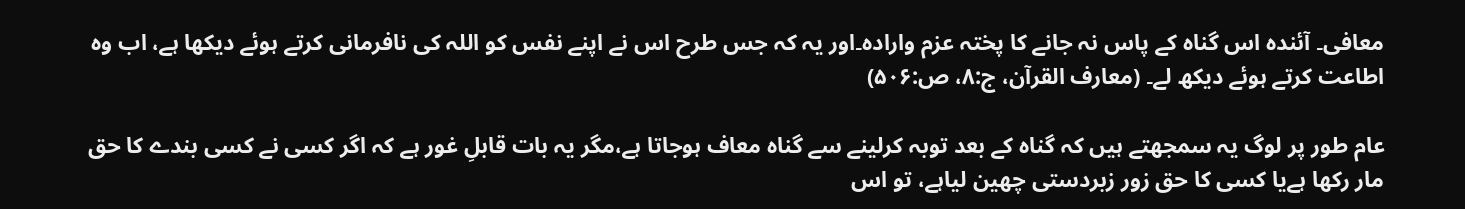معافی۔ آئندہ اس گناہ کے پاس نہ جانے کا پختہ عزم وارادہ۔اور یہ کہ جس طرح اس نے اپنے نفس کو اللہ کی نافرمانی کرتے ہوئے دیکھا ہے، اب وہ اطاعت کرتے ہوئے دیکھ لے۔ (معارف القرآن، ج:۸، ص:۵۰۶)

عام طور پر لوگ یہ سمجھتے ہیں کہ گناہ کے بعد توبہ کرلینے سے گناہ معاف ہوجاتا ہے،مگر یہ بات قابلِ غور ہے کہ اگر کسی نے کسی بندے کا حق مار رکھا ہےیا کسی کا حق زور زبردستی چھین لیاہے، تو اس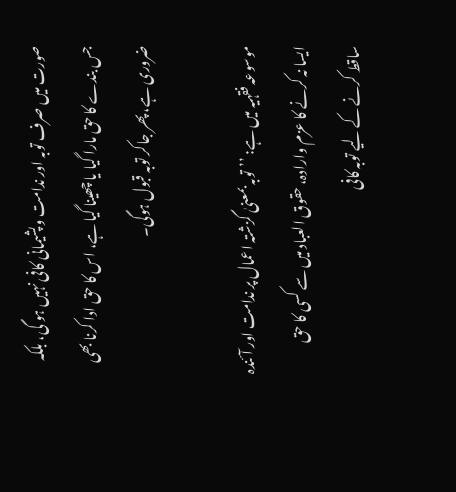صورت میں صرف توبہ اور ندامت وپشیمانی کافی نہیں ہو گی، بلکہ جس بندے کا حق مارا گیا یا چھینا گیا ہے، اس کا حق ادا کرنا بھی ضروری ہے، پھر جاکر توبہ قبول ہوگی۔

موسوعہ فقہیہ میں ہے: ’’توبہ بمعنیٰ گزشتہ اعمال پر ندامت اور آئندہ ایسا نہ کرنے کا عزم وارادہ، حقوق العباد میں سے کسی کا حق ساقط کرنے کے لیے توبہ کافی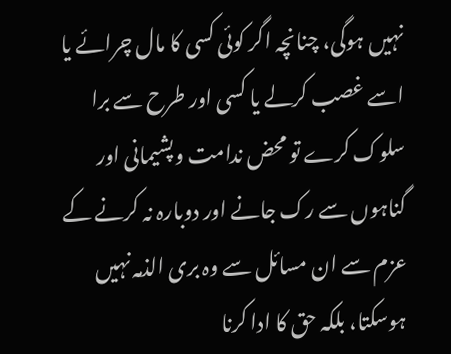نہیں ہوگی، چنانچہ اگر کوئی کسی کا مال چرائے یا اسے غصب کرلے یا کسی اور طرح سے برا سلوک کرے تو محض ندامت وپشیمانی اور گناہوں سے رک جانے اور دوبارہ نہ کرنے کے عزم سے ان مسائل سے وہ بری الذمہ نہیں ہوسکتا، بلکہ حق کا ادا کرنا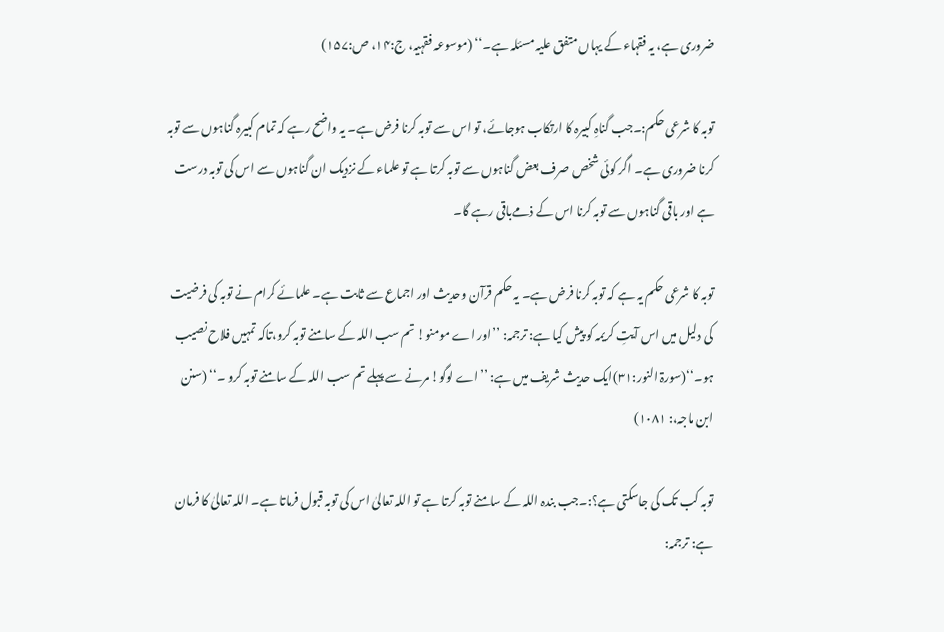ضروری ہے، یہ فقہاء کے یہاں متفق علیہ مسئلہ ہے۔‘‘ (موسوعہ فقہیہ، ج:۱۴، ص:۱۵۷)

توبہ کا شرعی حکم:۔جب گناہِ کبیرہ کا ارتکاب ہوجائے، تو اس سے توبہ کرنا فرض ہے۔ یہ واضح رہے کہ تمام کبیرہ گناہوں سے توبہ کرنا ضروری ہے۔ اگر کوئی شخص صرف بعض گناہوں سے توبہ کرتا ہے تو علماء کے نزدیک ان گناہوں سے اس کی توبہ درست ہے اور باقی گناہوں سے توبہ کرنا اس کے ذمےباقی رہے گا۔

توبہ کا شرعی حکم یہ ہے کہ توبہ کرنا فرض ہے۔ یہ حکم قرآن وحدیث اور اجماع سے ثابت ہے۔ علمائے کرام نے توبہ کی فرضیت کی دلیل میں اس آیتِ کریمہ کو پیش کیا ہے: ترجمہ: ’’اور اے مومنو! تم سب اللہ کے سامنے توبہ کرو،تاکہ تمہیں فلاح نصیب ہو۔‘‘(سورۃ النور:۳۱)ایک حدیث شریف میں ہے: ’’اے لوگو! مرنے سے پہلے تم سب اللہ کے سامنے توبہ کرو ۔‘‘ (سنن ابن ماجہ،: ۱۰۸۱)

توبہ کب تک کی جاسکتی ہے؟:۔جب بندہ اللہ کے سامنے توبہ کرتا ہے تو اللہ تعالیٰ اس کی توبہ قبول فرماتا ہے۔ اللہ تعالیٰ کا فرمان ہے: ترجمہ: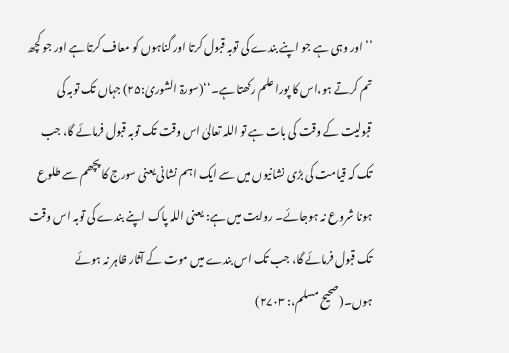’’اور وہی ہے جو اپنے بندے کی توبہ قبول کرتا اور گناہوں کو معاف کرتا ہے اور جو کچھ تم کرتے ہو،اس کا پورا علم رکھتا ہے۔‘‘(سورۃ الشوریٰ:۲۵) جہاں تک توبہ کی قبولیت کے وقت کی بات ہے تو اللہ تعالیٰ اس وقت تک توبہ قبول فرمائے گا، جب تک کہ قیامت کی بڑی نشانیوں میں سے ایک اہم نشانی یعنی سورج کا پچھم سے طلوع ہونا شروع نہ ہوجائے۔ روایت میں ہے: یعنی اللہ پاک اپنے بندے کی توبہ اس وقت تک قبول فرمائے گا، جب تک اس بندے میں موت کے آثار ظاہر نہ ہوئے ہوں۔(صحیح مسلم،: ۲۷۰۳)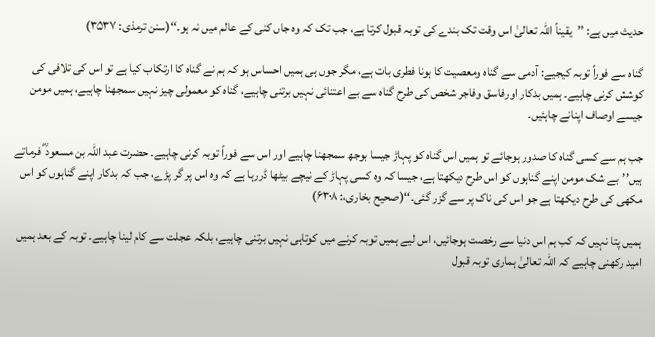حدیث میں ہے: ’’یقیناً اللہ تعالیٰ اس وقت تک بندے کی توبہ قبول کرتا ہے، جب تک کہ وہ جاں کنی کے عالم میں نہ ہو۔‘‘(سنن ترمذی: ۳۵۳۷)

گناہ سے فوراً توبہ کیجیے: آدمی سے گناہ ومعصیت کا ہونا فطری بات ہے، مگر جوں ہی ہمیں احساس ہو کہ ہم نے گناہ کا ارتکاب کیا ہے تو اس کی تلافی کی کوشش کرنی چاہیے۔ ہمیں بدکار اورفاسق وفاجر شخص کی طرح گناہ سے بے اعتنائی نہیں برتنی چاہیے، گناہ کو معمولی چیز نہیں سمجھنا چاہیے، ہمیں مومن جیسے اوصاف اپنانے چاہئیں۔

جب ہم سے کسی گناہ کا صدور ہوجائے تو ہمیں اس گناہ کو پہاڑ جیسا بوجھ سمجھنا چاہیے اور اس سے فوراً توبہ کرنی چاہیے۔ حضرت عبد اللہ بن مسعود ؓ فرماتے ہیں’’بے شک مومن اپنے گناہوں کو اس طرح دیکھتا ہے، جیسا کہ وہ کسی پہاڑ کے نیچے بیٹھا ڈررہا ہے کہ وہ اس پر گر پڑے، جب کہ بدکار اپنے گناہوں کو اس مکھی کی طرح دیکھتا ہے جو اس کی ناک پر سے گزر گئی۔‘‘(صحیح بخاری،: ۶۳۰۸)

ہمیں پتا نہیں کہ کب ہم اس دنیا سے رخصت ہوجائیں، اس لیے ہمیں توبہ کرنے میں کوتاہی نہیں برتنی چاہیے، بلکہ عجلت سے کام لینا چاہیے۔ توبہ کے بعد ہمیں امید رکھنی چاہیے کہ اللہ تعالیٰ ہماری توبہ قبول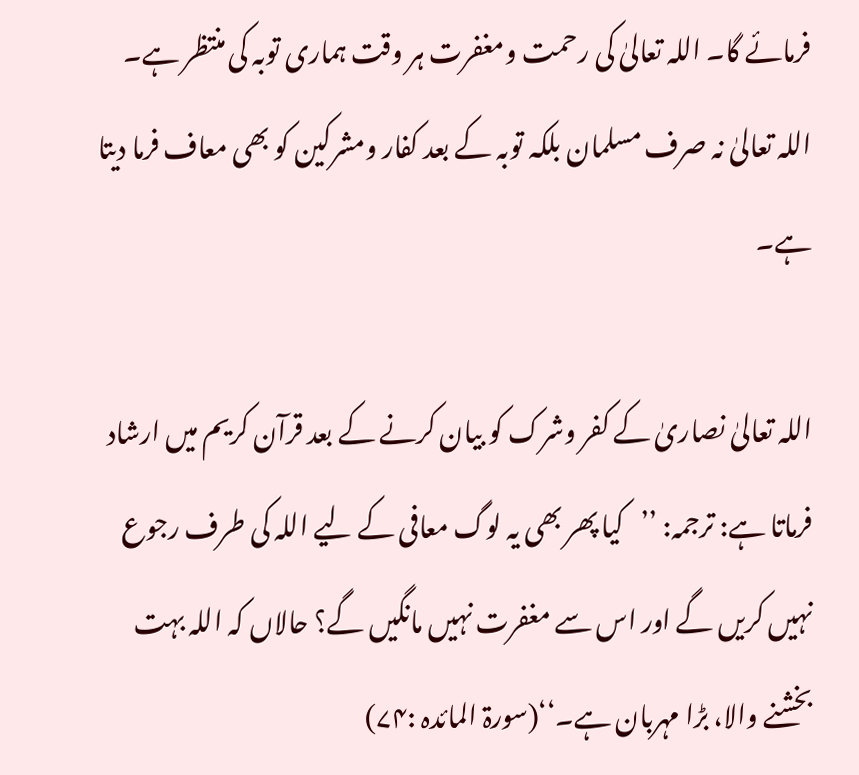فرمائے گا۔ اللہ تعالیٰ کی رحمت ومغفرت ہر وقت ہماری توبہ کی منتظر ہے۔ اللہ تعالیٰ نہ صرف مسلمان بلکہ توبہ کے بعد کفار ومشرکین کو بھی معاف فرما دیتا ہے۔

اللہ تعالیٰ نصاریٰ کے کفر وشرک کو بیان کرنے کے بعد قرآن کریم میں ارشاد فرماتا ہے: ترجمہ: ’’کیا پھر بھی یہ لوگ معافی کے لیے اللہ کی طرف رجوع نہیں کریں گے اور اس سے مغفرت نہیں مانگیں گے؟ حالاں کہ اللہ بہت بخشنے والا، بڑا مہربان ہے۔‘‘(سورۃ المائدہ :۷۴)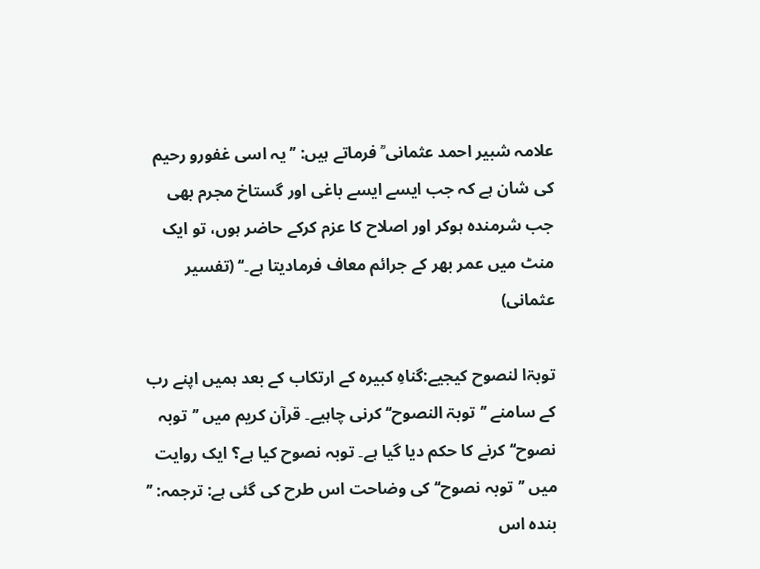علامہ شبیر احمد عثمانی ؒ فرماتے ہیں: ’’یہ اسی غفورو رحیم کی شان ہے کہ جب ایسے ایسے باغی اور گستاخ مجرم بھی جب شرمندہ ہوکر اور اصلاح کا عزم کرکے حاضر ہوں، تو ایک منٹ میں عمر بھر کے جرائم معاف فرمادیتا ہے۔‘‘ (تفسیر عثمانی)

توبۃا لنصوح کیجیے:گناہِ کبیرہ کے ارتکاب کے بعد ہمیں اپنے رب کے سامنے ’’توبۃ النصوح‘‘ کرنی چاہیے۔ قرآن کریم میں ’’توبہ نصوح‘‘ کرنے کا حکم دیا گیا ہے۔ توبہ نصوح کیا ہے؟ ایک روایت میں ’’توبہ نصوح‘‘ کی وضاحت اس طرح کی گئی ہے: ترجمہ: ’’ بندہ اس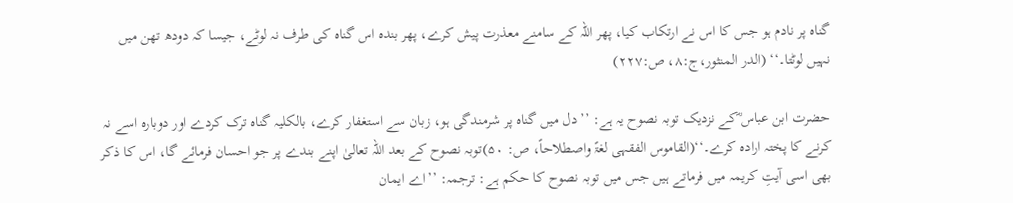گناہ پر نادم ہو جس کا اس نے ارتکاب کیا، پھر اللہ کے سامنے معذرت پیش کرے، پھر بندہ اس گناہ کی طرف نہ لوٹے، جیسا کہ دودھ تھن میں نہیں لوٹتا۔‘‘ (الدر المنثور،ج:۸، ص:۲۲۷)

حضرت ابن عباس ؓکے نزدیک توبہ نصوح یہ ہے: ’’دل میں گناہ پر شرمندگی ہو، زبان سے استغفار کرے، بالکلیہ گناہ ترک کردے اور دوبارہ اسے نہ کرنے کا پختہ ارادہ کرے۔‘‘(القاموس الفقہی لغۃً واصطلاحاً، ص: ۵۰)توبہ نصوح کے بعد اللہ تعالیٰ اپنے بندے پر جو احسان فرمائے گا، اس کا ذکر بھی اسی آیتِ کریمہ میں فرماتے ہیں جس میں توبہ نصوح کا حکم ہے: ترجمہ: ’’اے ایمان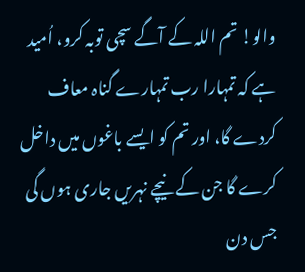والو! تم اللہ کے آگے سچی توبہ کرو، اُمید ہے کہ تمہارا رب تمہارے گناہ معاف کردے گا، اور تم کو ایسے باغوں میں داخل کرے گا جن کے نیچے نہریں جاری ہوں گی جس دن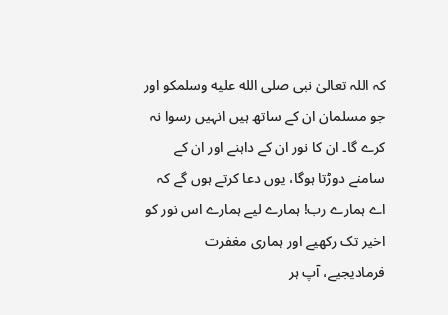کہ اللہ تعالیٰ نبی صلى الله عليه وسلمکو اور جو مسلمان ان کے ساتھ ہیں انہیں رسوا نہ کرے گا۔ ان کا نور ان کے داہنے اور ان کے سامنے دوڑتا ہوگا، یوں دعا کرتے ہوں گے کہ اے ہمارے رب! ہمارے لیے ہمارے اس نور کو اخیر تک رکھیے اور ہماری مغفرت فرمادیجیے، آپ ہر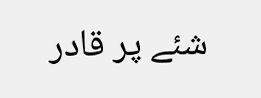شئے پر قادر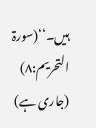ہیں۔‘‘(سورۃ التحريم:۸) (جاری ہے)